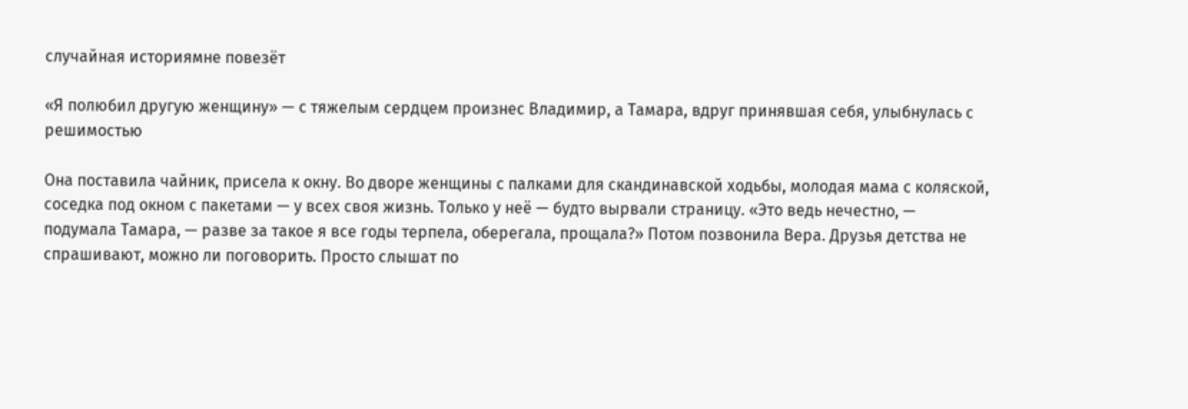случайная историямне повезёт

«Я полюбил другую женщину» — с тяжелым сердцем произнес Владимир, а Тамара, вдруг принявшая себя, улыбнулась с решимостью

Она поставила чайник, присела к окну. Во дворе женщины с палками для скандинавской ходьбы, молодая мама с коляской, соседка под окном с пакетами — у всех своя жизнь. Только у неё — будто вырвали страницу. «Это ведь нечестно, — подумала Тамара, — разве за такое я все годы терпела, оберегала, прощала?» Потом позвонила Вера. Друзья детства не спрашивают, можно ли поговорить. Просто слышат по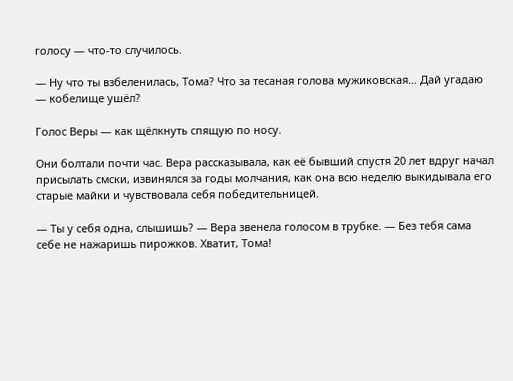голосу — что-то случилось.

— Ну что ты взбеленилась, Тома? Что за тесаная голова мужиковская… Дай угадаю — кобелище ушёл?

Голос Веры — как щёлкнуть спящую по носу.

Они болтали почти час. Вера рассказывала, как её бывший спустя 20 лет вдруг начал присылать смски, извинялся за годы молчания, как она всю неделю выкидывала его старые майки и чувствовала себя победительницей.

— Ты у себя одна, слышишь? — Вера звенела голосом в трубке. — Без тебя сама себе не нажаришь пирожков. Хватит, Тома!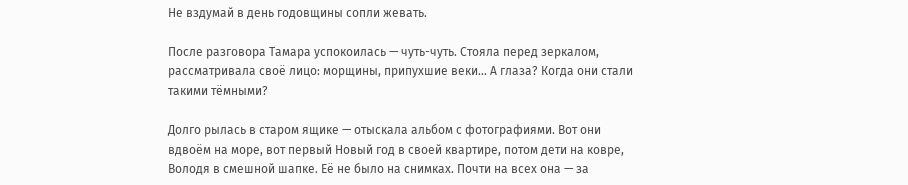Не вздумай в день годовщины сопли жевать.

После разговора Тамара успокоилась — чуть-чуть. Стояла перед зеркалом, рассматривала своё лицо: морщины, припухшие веки… А глаза? Когда они стали такими тёмными?

Долго рылась в старом ящике — отыскала альбом с фотографиями. Вот они вдвоём на море, вот первый Новый год в своей квартире, потом дети на ковре, Володя в смешной шапке. Её не было на снимках. Почти на всех она — за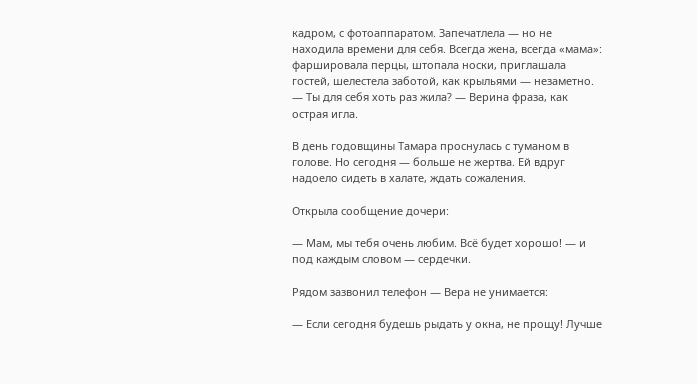кадром, с фотоаппаратом. Запечатлела — но не находила времени для себя. Всегда жена, всегда «мама»: фаршировала перцы, штопала носки, приглашала гостей, шелестела заботой, как крыльями — незаметно. — Ты для себя хоть раз жила? — Верина фраза, как острая игла.

В день годовщины Тамара проснулась с туманом в голове. Но сегодня — больше не жертва. Ей вдруг надоело сидеть в халате, ждать сожаления.

Открыла сообщение дочери:

— Мам, мы тебя очень любим. Всё будет хорошо! — и под каждым словом — сердечки.

Рядом зазвонил телефон — Вера не унимается:

— Если сегодня будешь рыдать у окна, не прощу! Лучше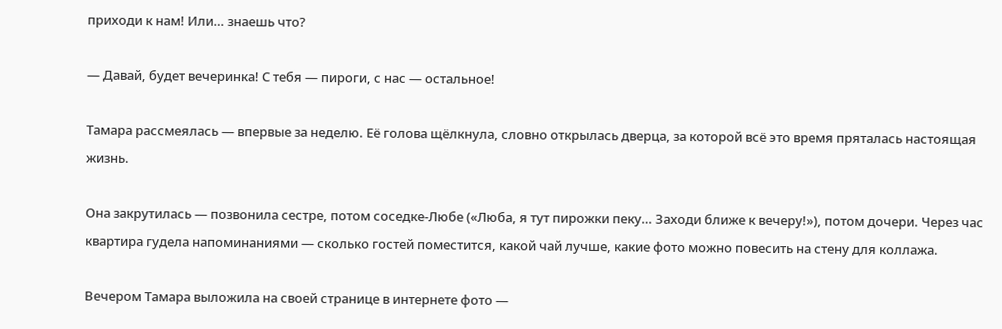приходи к нам! Или… знаешь что?

— Давай, будет вечеринка! С тебя — пироги, с нас — остальное!

Тамара рассмеялась — впервые за неделю. Её голова щёлкнула, словно открылась дверца, за которой всё это время пряталась настоящая жизнь.

Она закрутилась — позвонила сестре, потом соседке-Любе («Люба, я тут пирожки пеку… Заходи ближе к вечеру!»), потом дочери. Через час квартира гудела напоминаниями — сколько гостей поместится, какой чай лучше, какие фото можно повесить на стену для коллажа.

Вечером Тамара выложила на своей странице в интернете фото —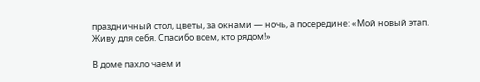праздничный стол, цветы, за окнами — ночь, а посередине: «Мой новый этап. Живу для себя. Спасибо всем, кто рядом!»

В доме пахло чаем и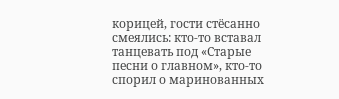корицей, гости стёсанно смеялись: кто-то вставал танцевать под «Старые песни о главном», кто-то спорил о маринованных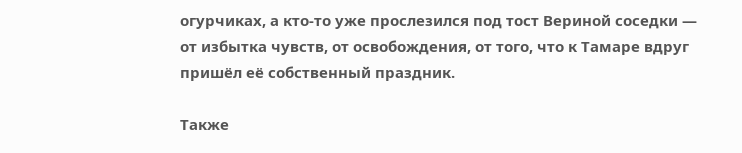огурчиках, а кто-то уже прослезился под тост Вериной соседки — от избытка чувств, от освобождения, от того, что к Тамаре вдруг пришёл её собственный праздник.

Также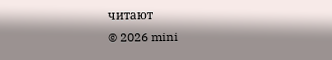читают
© 2026 mini